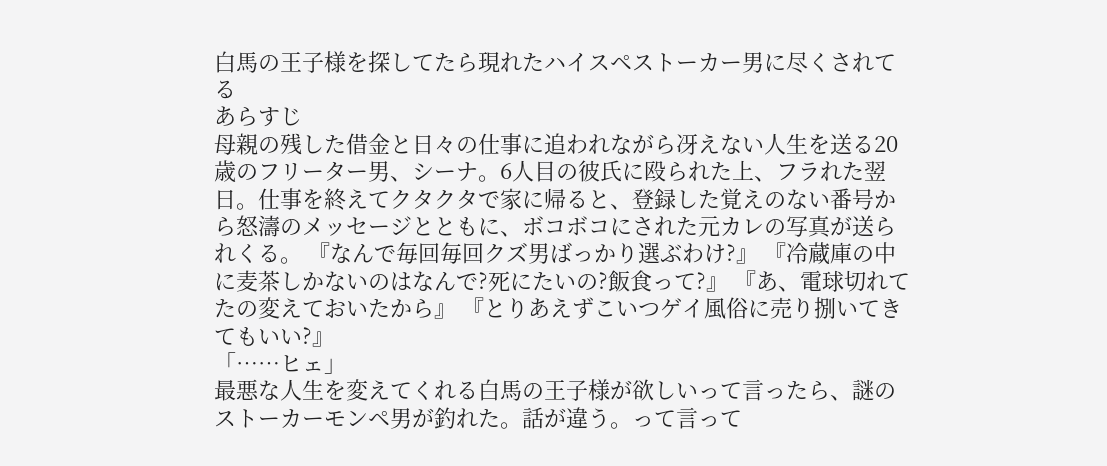白馬の王子様を探してたら現れたハイスペストーカー男に尽くされてる
あらすじ
母親の残した借金と日々の仕事に追われながら冴えない人生を送る20歳のフリーター男、シーナ。6人目の彼氏に殴られた上、フラれた翌日。仕事を終えてクタクタで家に帰ると、登録した覚えのない番号から怒濤のメッセージとともに、ボコボコにされた元カレの写真が送られくる。 『なんで毎回毎回クズ男ばっかり選ぶわけ?』 『冷蔵庫の中に麦茶しかないのはなんで?死にたいの?飯食って?』 『あ、電球切れてたの変えておいたから』 『とりあえずこいつゲイ風俗に売り捌いてきてもいい?』
「……ヒェ」
最悪な人生を変えてくれる白馬の王子様が欲しいって言ったら、謎のストーカーモンペ男が釣れた。話が違う。って言って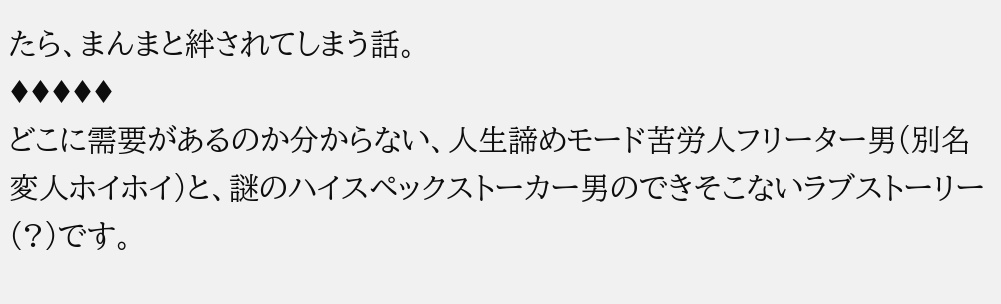たら、まんまと絆されてしまう話。
♦♦♦♦♦
どこに需要があるのか分からない、人生諦めモード苦労人フリーター男(別名変人ホイホイ)と、謎のハイスペックストーカー男のできそこないラブストーリー(?)です。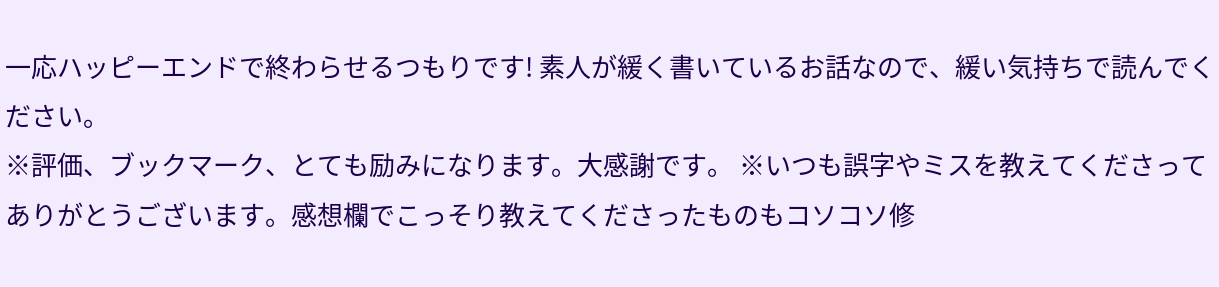一応ハッピーエンドで終わらせるつもりです! 素人が緩く書いているお話なので、緩い気持ちで読んでください。
※評価、ブックマーク、とても励みになります。大感謝です。 ※いつも誤字やミスを教えてくださってありがとうございます。感想欄でこっそり教えてくださったものもコソコソ修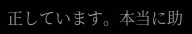正しています。本当に助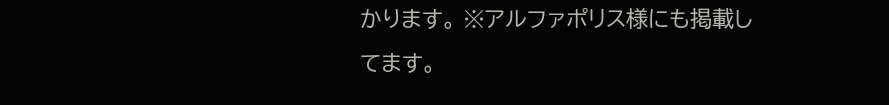かります。 ※アルファポリス様にも掲載してます。